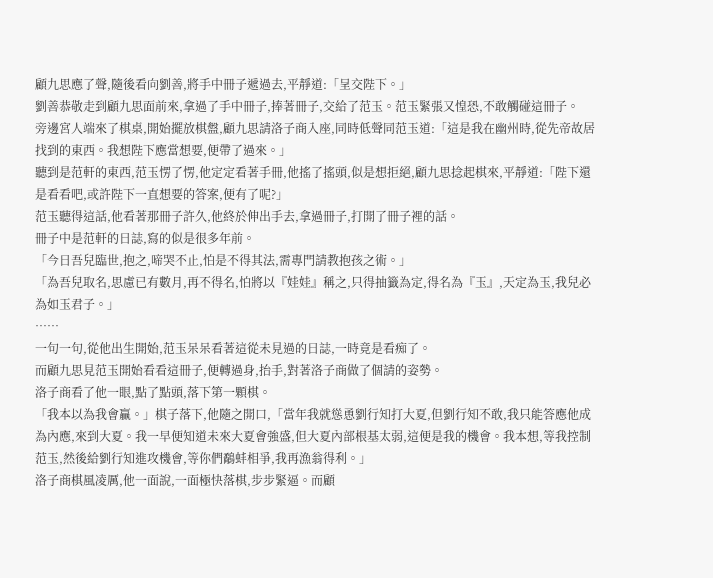顧九思應了聲,隨後看向劉善,將手中冊子遞過去,平靜道:「呈交陛下。」
劉善恭敬走到顧九思面前來,拿過了手中冊子,捧著冊子,交給了范玉。范玉緊張又惶恐,不敢觸碰這冊子。
旁邊宮人端來了棋桌,開始擺放棋盤,顧九思請洛子商入座,同時低聲同范玉道:「這是我在幽州時,從先帝故居找到的東西。我想陛下應當想要,便帶了過來。」
聽到是范軒的東西,范玉愣了愣,他定定看著手冊,他搖了搖頭,似是想拒絕,顧九思捻起棋來,平靜道:「陛下還是看看吧,或許陛下一直想要的答案,便有了呢?」
范玉聽得這話,他看著那冊子許久,他終於伸出手去,拿過冊子,打開了冊子裡的話。
冊子中是范軒的日誌,寫的似是很多年前。
「今日吾兒臨世,抱之,啼哭不止,怕是不得其法,需專門請教抱孩之術。」
「為吾兒取名,思慮已有數月,再不得名,怕將以『娃娃』稱之,只得抽籤為定,得名為『玉』,天定為玉,我兒必為如玉君子。」
……
一句一句,從他出生開始,范玉呆呆看著這從未見過的日誌,一時竟是看痴了。
而顧九思見范玉開始看看這冊子,便轉過身,抬手,對著洛子商做了個請的姿勢。
洛子商看了他一眼,點了點頭,落下第一顆棋。
「我本以為我會贏。」棋子落下,他隨之開口,「當年我就慫恿劉行知打大夏,但劉行知不敢,我只能答應他成為內應,來到大夏。我一早便知道未來大夏會強盛,但大夏內部根基太弱,這便是我的機會。我本想,等我控制范玉,然後給劉行知進攻機會,等你們鷸蚌相爭,我再漁翁得利。」
洛子商棋風凌厲,他一面說,一面極快落棋,步步緊逼。而顧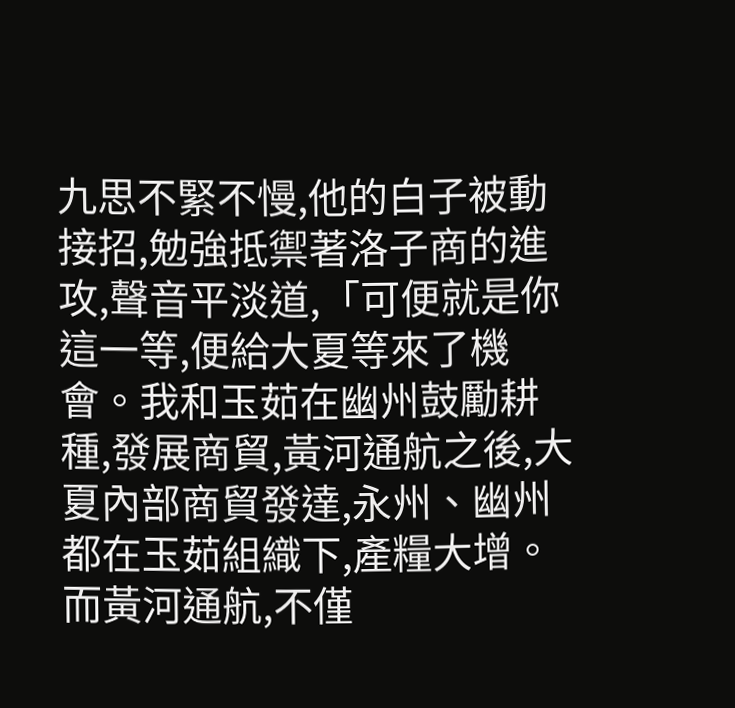九思不緊不慢,他的白子被動接招,勉強抵禦著洛子商的進攻,聲音平淡道,「可便就是你這一等,便給大夏等來了機會。我和玉茹在幽州鼓勵耕種,發展商貿,黃河通航之後,大夏內部商貿發達,永州、幽州都在玉茹組織下,產糧大增。而黃河通航,不僅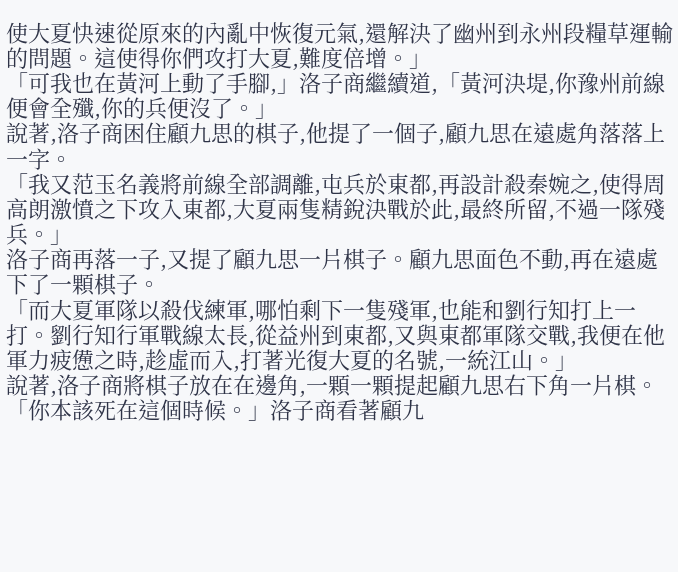使大夏快速從原來的內亂中恢復元氣,還解決了幽州到永州段糧草運輸的問題。這使得你們攻打大夏,難度倍增。」
「可我也在黃河上動了手腳,」洛子商繼續道,「黃河決堤,你豫州前線便會全殲,你的兵便沒了。」
說著,洛子商困住顧九思的棋子,他提了一個子,顧九思在遠處角落落上一字。
「我又范玉名義將前線全部調離,屯兵於東都,再設計殺秦婉之,使得周高朗激憤之下攻入東都,大夏兩隻精銳決戰於此,最終所留,不過一隊殘兵。」
洛子商再落一子,又提了顧九思一片棋子。顧九思面色不動,再在遠處下了一顆棋子。
「而大夏軍隊以殺伐練軍,哪怕剩下一隻殘軍,也能和劉行知打上一打。劉行知行軍戰線太長,從益州到東都,又與東都軍隊交戰,我便在他軍力疲憊之時,趁虛而入,打著光復大夏的名號,一統江山。」
說著,洛子商將棋子放在在邊角,一顆一顆提起顧九思右下角一片棋。
「你本該死在這個時候。」洛子商看著顧九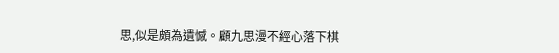思,似是頗為遺憾。顧九思漫不經心落下棋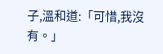子,溫和道:「可惜,我沒有。」